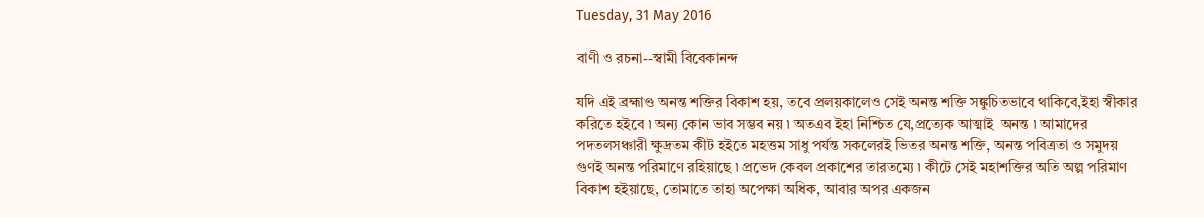Tuesday, 31 May 2016

বাণী ও রচনা--স্বামী বিবেকানন্দ

যদি এই ব্রহ্মাণ্ড অনন্ত শক্তির বিকাশ হয়, তবে প্রলয়কালেও সেই অনন্ত শক্তি সঙ্কুচিতভাবে থাকিবে,ইহা স্বীকার করিতে হইবে ৷ অন্য কোন ভাব সম্ভব নয় ৷ অতএব ইহা নিশ্চিত যে,প্রত্যেক আত্মাই  অনন্ত ৷ আমাদের পদতলসঞ্চারী ক্ষুদ্রতম কীট হইতে মহত্তম সাধু পর্যন্ত সকলেরই ভিতর অনন্ত শক্তি, অনন্ত পবিত্রতা ও সমুদয় গুণই অনন্ত পরিমাণে রহিয়াছে ৷ প্রভেদ কেবল প্রকাশের তারতম্যে ৷ কীটে সেই মহাশক্তির অতি অল্প পরিমাণ বিকাশ হইয়াছে, তোমাতে তাহা অপেক্ষা অধিক, আবার অপর একজন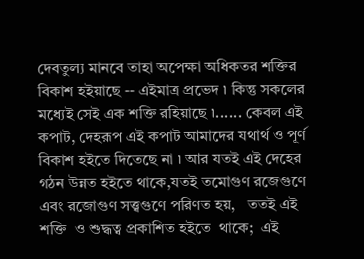দেবতুল্য মানবে তাহা অপেক্ষা অধিকতর শক্তির বিকাশ হইয়াছে -- এইমাত্র প্রভেদ ৷ কিন্তু সকলের মধ্যেই সেই এক শক্তি রহিয়াছে ৷...... কেবল এই কপাট, দেহরূপ এই কপাট আমাদের যথার্থ ও পূর্ণ বিকাশ হইতে দিতেছে না ৷ আর যতই এই দেহের গঠন উন্নত হইতে থাকে,যতই তমোগুণ রজেগুণে এবং রজোগুণ সত্ত্বগুণে পরিণত হয়,   ততই এই শক্তি  ও শুদ্ধত্ব প্রকাশিত হইতে  থাকে;  এই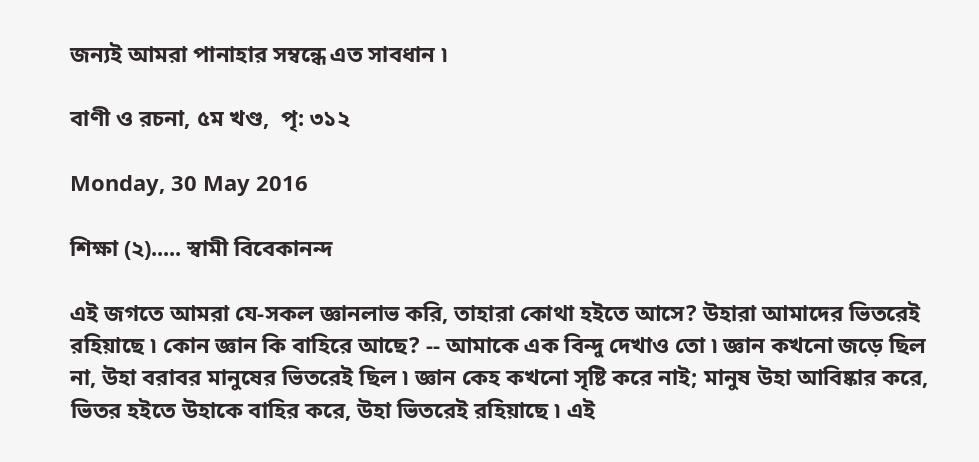জন্যই আমরা পানাহার সম্বন্ধে এত সাবধান ৷

বাণী ও রচনা, ৫ম খণ্ড,  পৃ: ৩১২

Monday, 30 May 2016

শিক্ষা (২)..... স্বামী বিবেকানন্দ

এই জগতে আমরা যে-সকল জ্ঞানলাভ করি, তাহারা কোথা হইতে আসে? উহারা আমাদের ভিতরেই রহিয়াছে ৷ কোন জ্ঞান কি বাহিরে আছে? -- আমাকে এক বিন্দু দেখাও তো ৷ জ্ঞান কখনো জড়ে ছিল না, উহা বরাবর মানুষের ভিতরেই ছিল ৷ জ্ঞান কেহ কখনো সৃষ্টি করে নাই; মানুষ উহা আবিষ্কার করে, ভিতর হইতে উহাকে বাহির করে, উহা ভিতরেই রহিয়াছে ৷ এই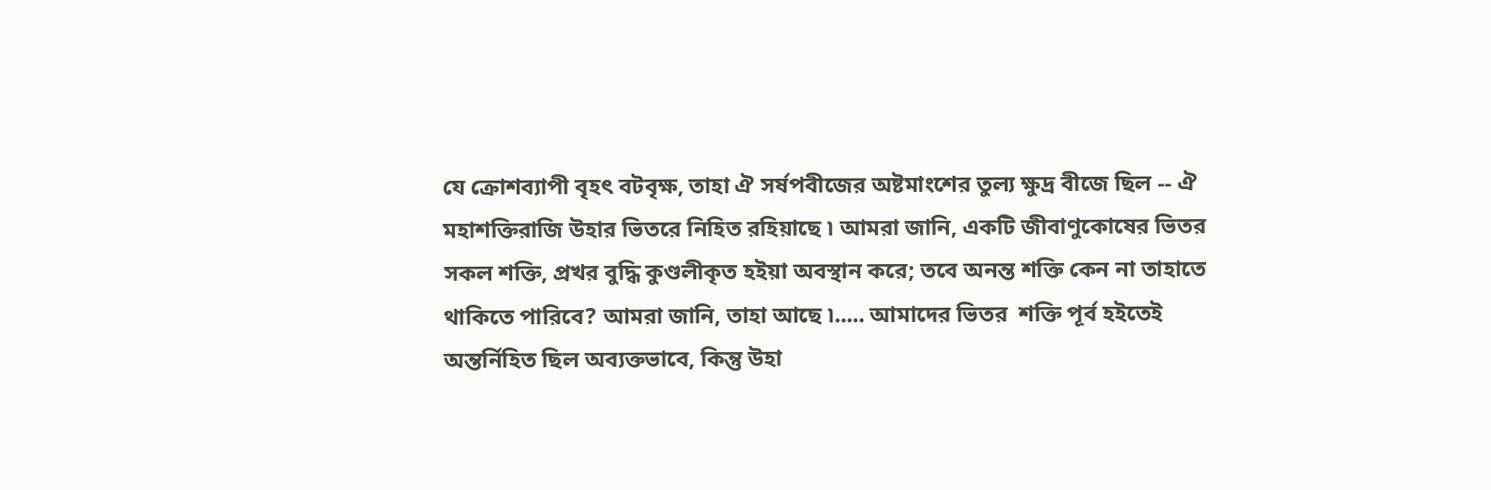যে ক্রোশব্যাপী বৃহৎ বটবৃক্ষ, তাহা ঐ সর্ষপবীজের অষ্টমাংশের তুল্য ক্ষুদ্র বীজে ছিল -- ঐ মহাশক্তিরাজি উহার ভিতরে নিহিত রহিয়াছে ৷ আমরা জানি, একটি জীবাণুকোষের ভিতর সকল শক্তি, প্রখর বুদ্ধি কুণ্ডলীকৃত হইয়া অবস্থান করে; তবে অনন্ত শক্তি কেন না তাহাতে থাকিতে পারিবে? আমরা জানি, তাহা আছে ৷..... আমাদের ভিতর  শক্তি পূর্ব হইতেই অন্তর্নিহিত ছিল অব্যক্তভাবে, কিন্তু উহা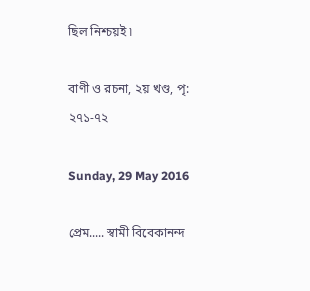ছিল নিশ্চয়ই ৷

বাণী ও রচনা, ২য় খণ্ড, পৃ: ২৭১-৭২

Sunday, 29 May 2016

প্রেম..... স্বামী বিবেকানন্দ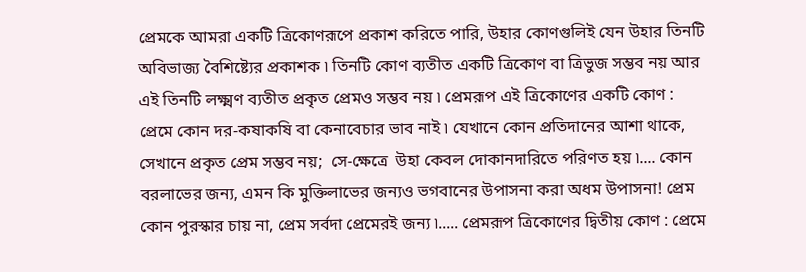প্রেমকে আমরা একটি ত্রিকোণরূপে প্রকাশ করিতে পারি, উহার কোণগুলিই যেন উহার তিনটি অবিভাজ্য বৈশিষ্ট্যের প্রকাশক ৷ তিনটি কোণ ব্যতীত একটি ত্রিকোণ বা ত্রিভুজ সম্ভব নয় আর এই তিনটি লক্ষ্মণ ব্যতীত প্রকৃত প্রেমও সম্ভব নয় ৷ প্রেমরূপ এই ত্রিকোণের একটি কোণ : প্রেমে কোন দর-কষাকষি বা কেনাবেচার ভাব নাই ৷ যেখানে কোন প্রতিদানের আশা থাকে, সেখানে প্রকৃত প্রেম সম্ভব নয়;  সে-ক্ষেত্রে  উহা কেবল দোকানদারিতে পরিণত হয় ৷.... কোন বরলাভের জন্য, এমন কি মুক্তিলাভের জন্যও ভগবানের উপাসনা করা অধম উপাসনা! প্রেম কোন পুরস্কার চায় না, প্রেম সর্বদা প্রেমেরই জন্য ৷..... প্রেমরূপ ত্রিকোণের দ্বিতীয় কোণ : প্রেমে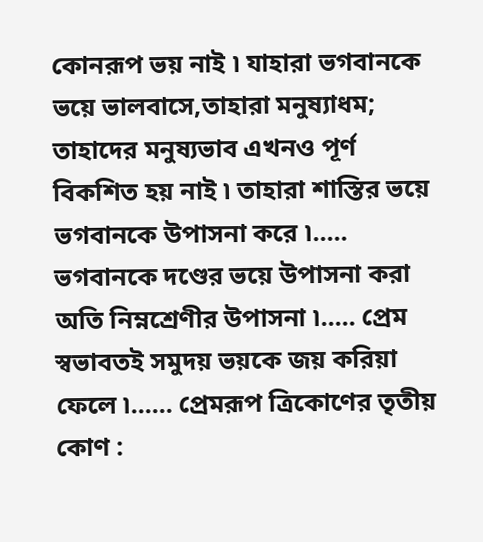কোনরূপ ভয় নাই ৷ যাহারা ভগবানকে ভয়ে ভালবাসে,তাহারা মনুষ্যাধম; তাহাদের মনুষ্যভাব এখনও পূর্ণ বিকশিত হয় নাই ৷ তাহারা শাস্তির ভয়ে ভগবানকে উপাসনা করে ৷..... ভগবানকে দণ্ডের ভয়ে উপাসনা করা অতি নিম্নশ্রেণীর উপাসনা ৷..... প্রেম স্বভাবতই সমুদয় ভয়কে জয় করিয়া ফেলে ৷...... প্রেমরূপ ত্রিকোণের তৃতীয় কোণ :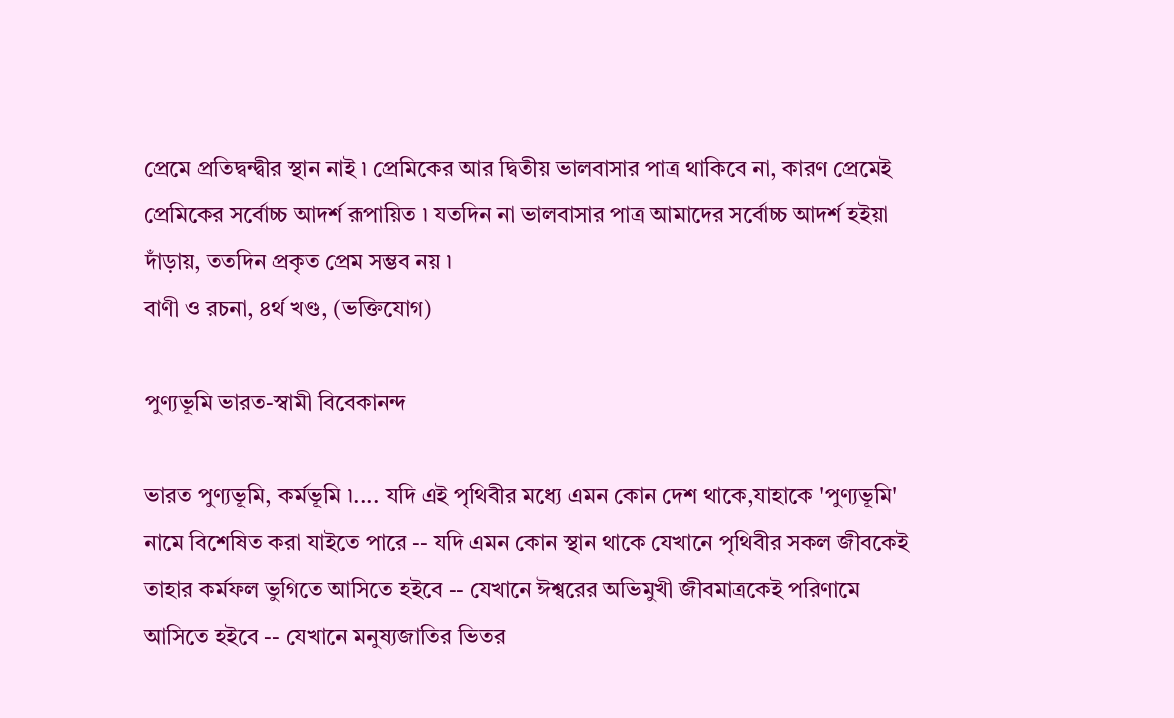প্রেমে প্রতিদ্বন্দ্বীর স্থান নাই ৷ প্রেমিকের আর দ্বিতীয় ভালবাসার পাত্র থাকিবে না, কারণ প্রেমেই প্রেমিকের সর্বোচ্চ আদর্শ রূপায়িত ৷ যতদিন না ভালবাসার পাত্র আমাদের সর্বোচ্চ আদর্শ হইয়া দাঁড়ায়, ততদিন প্রকৃত প্রেম সম্ভব নয় ৷
বাণী ও রচনা, ৪র্থ খণ্ড, (ভক্তিযোগ)

পুণ্যভূমি ভারত-স্বামী বিবেকানন্দ

ভারত পুণ্যভূমি, কর্মভূমি ৷.... যদি এই পৃথিবীর মধ্যে এমন কোন দেশ থাকে,যাহাকে 'পুণ্যভূমি' নামে বিশেষিত করা যাইতে পারে -- যদি এমন কোন স্থান থাকে যেখানে পৃথিবীর সকল জীবকেই তাহার কর্মফল ভুগিতে আসিতে হইবে -- যেখানে ঈশ্বরের অভিমুখী জীবমাত্রকেই পরিণামে আসিতে হইবে -- যেখানে মনুষ্যজাতির ভিতর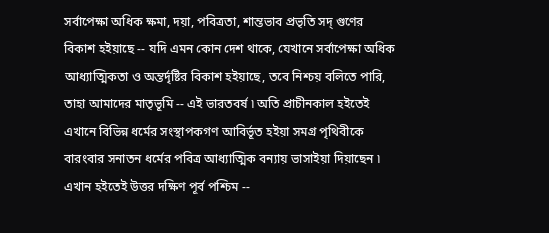সর্বাপেক্ষা অধিক ক্ষমা, দয়া, পবিত্রতা, শান্তভাব প্রভৃতি সদ্ গুণের বিকাশ হইয়াছে -- যদি এমন কোন দেশ থাকে, যেখানে সর্বাপেক্ষা অধিক আধ্যাত্মিকতা ও অন্তর্দৃষ্টির বিকাশ হইয়াছে, তবে নিশ্চয় বলিতে পারি, তাহা আমাদের মাতৃভূমি -- এই ভারতবর্ষ ৷ অতি প্রাচীনকাল হইতেই এখানে বিভিন্ন ধর্মের সংস্থাপকগণ আবির্ভূত হইয়া সমগ্র পৃথিবীকে বারংবার সনাতন ধর্মের পবিত্র আধ্যাত্মিক বন্যায় ভাসাইয়া দিয়াছেন ৷ এখান হইতেই উত্তর দক্ষিণ পূর্ব পশ্চিম --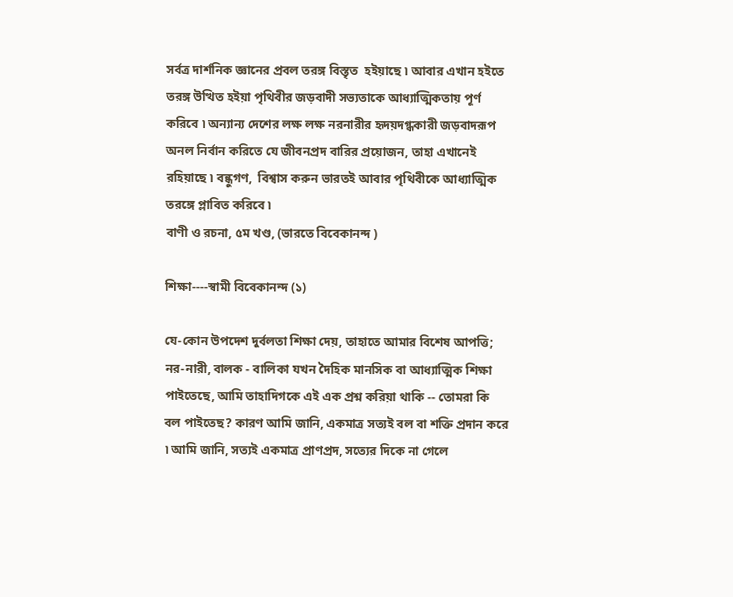সর্বত্র দার্শনিক জ্ঞানের প্রবল তরঙ্গ বিস্তৃত  হইয়াছে ৷ আবার এখান হইতে তরঙ্গ উত্থিত হইয়া পৃথিবীর জড়বাদী সভ্যতাকে আধ্যাত্মিকতায় পূর্ণ করিবে ৷ অন্যান্য দেশের লক্ষ লক্ষ নরনারীর হৃদয়দগ্ধকারী জড়বাদরূপ  অনল নির্বান করিতে যে জীবনপ্রদ বারির প্রয়োজন, তাহা এখানেই রহিয়াছে ৷ বন্ধুগণ,  বিশ্বাস করুন ভারতই আবার পৃথিবীকে আধ্যাত্মিক তরঙ্গে প্লাবিত করিবে ৷
বাণী ও রচনা, ৫ম খণ্ড, (ভারতে বিবেকানন্দ )

শিক্ষা----স্বামী বিবেকানন্দ (১)

যে-কোন উপদেশ দুর্বলতা শিক্ষা দেয়, তাহাতে আমার বিশেষ আপত্তি; নর-নারী, বালক - বালিকা যখন দৈহিক মানসিক বা আধ্যাত্মিক শিক্ষা পাইতেছে, আমি তাহাদিগকে এই এক প্রশ্ন করিয়া থাকি -- তোমরা কি বল পাইতেছ? কারণ আমি জানি, একমাত্র সত্যই বল বা শক্তি প্রদান করে ৷ আমি জানি, সত্যই একমাত্র প্রাণপ্রদ, সত্যের দিকে না গেলে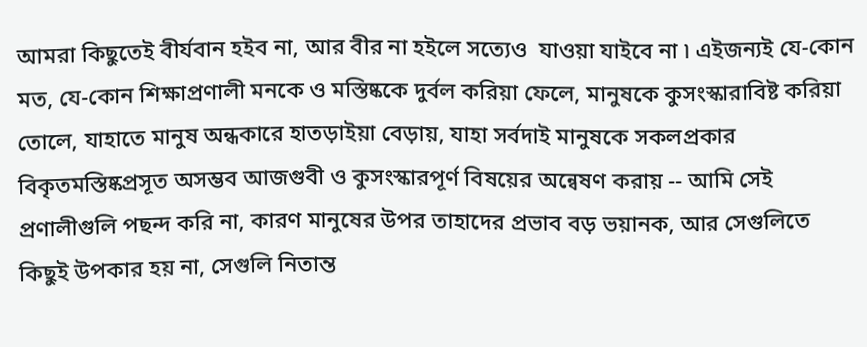আমরা কিছুতেই বীর্যবান হইব না, আর বীর না হইলে সত্যেও  যাওয়া যাইবে না ৷ এইজন্যই যে-কোন মত, যে-কোন শিক্ষাপ্রণালী মনকে ও মস্তিষ্ককে দুর্বল করিয়া ফেলে, মানুষকে কুসংস্কারাবিষ্ট করিয়া তোলে, যাহাতে মানুষ অন্ধকারে হাতড়াইয়া বেড়ায়, যাহা সর্বদাই মানুষকে সকলপ্রকার বিকৃতমস্তিষ্কপ্রসূত অসম্ভব আজগুবী ও কুসংস্কারপূর্ণ বিষয়ের অন্বেষণ করায় -- আমি সেই প্রণালীগুলি পছন্দ করি না, কারণ মানুষের উপর তাহাদের প্রভাব বড় ভয়ানক, আর সেগুলিতে কিছুই উপকার হয় না, সেগুলি নিতান্ত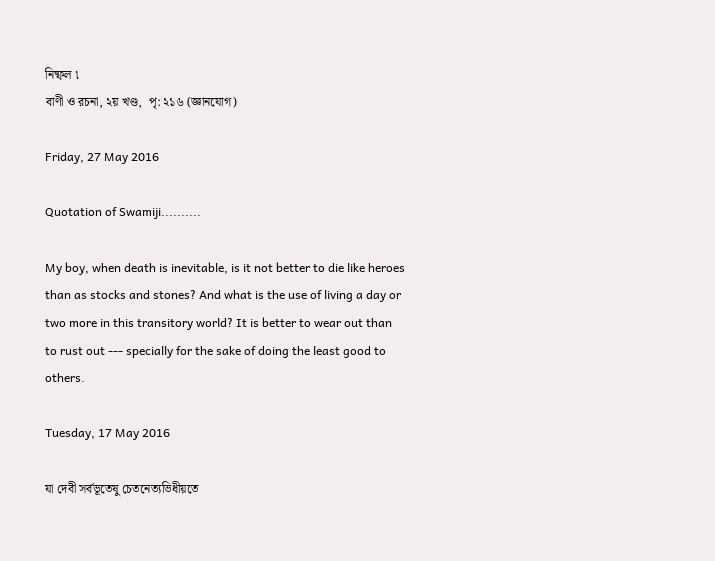নিষ্ফল ৷
বাণী ও রচনা, ২য় খণ্ড,  পৃ: ২১৬ (জ্ঞানযোগ)

Friday, 27 May 2016

Quotation of Swamiji..........

My boy, when death is inevitable, is it not better to die like heroes than as stocks and stones? And what is the use of living a day or two more in this transitory world? It is better to wear out than  to rust out --- specially for the sake of doing the least good to others.

Tuesday, 17 May 2016

যা দেবী সর্বভূতেষু চেতনেত্যভিধীয়তে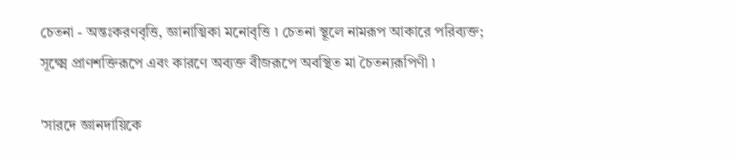চেতনা - অন্তঃকরণবৃত্তি, জ্ঞানাত্মিকা মনোবৃত্তি ৷ চেতনা স্থূলে নামরূপ আকারে পরিব্যক্ত; সূক্ষ্মে প্রাণশক্তিরূপে এবং কারণে অব্যক্ত বীজরূপে অবস্থিত মা চৈতন্যরূপিণী ৷

'সারদে জ্ঞানদায়িকে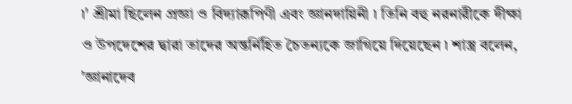৷' শ্রীমা ছিলেন প্রজ্ঞা ও বিদ্যারূপিণী এবং জ্ঞানদায়িনী ৷ তিনি বহু নরনারীকে দীক্ষা ও উপদেশের দ্বারা তাদের অন্তর্নিহিত চৈতন্যকে জাগিয়ে দিয়েছেন ৷ শাস্ত্র বলেন, 'জ্ঞানাদেব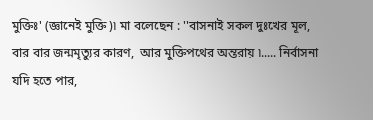মুক্তিঃ' (জ্ঞানেই মুক্তি )৷ মা বলেছেন : ''বাসনাই সকল দুঃখের মূল, বার বার জন্মমৃত্যুর কারণ,  আর মুক্তিপথের অন্তরায় ৷..... নির্বাসনা যদি হতে পার,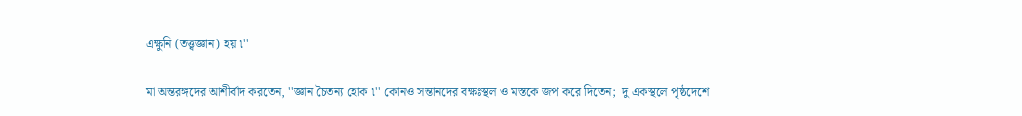এক্ষুনি (তত্ত্বজ্ঞান) হয় ৷''

মা অন্তরঙ্গদের আশীর্বাদ করতেন, ''জ্ঞান চৈতন্য হোক ৷'' কোনও সন্তানদের বক্ষঃস্থল ও মস্তকে জপ করে দিতেন;  দু একস্থলে পৃষ্ঠদেশে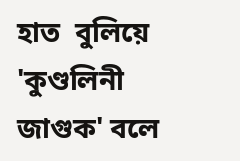হাত  বুলিয়ে 'কুণ্ডলিনী জাগুক' বলে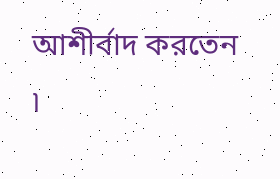আশীর্বাদ করতেন ৷